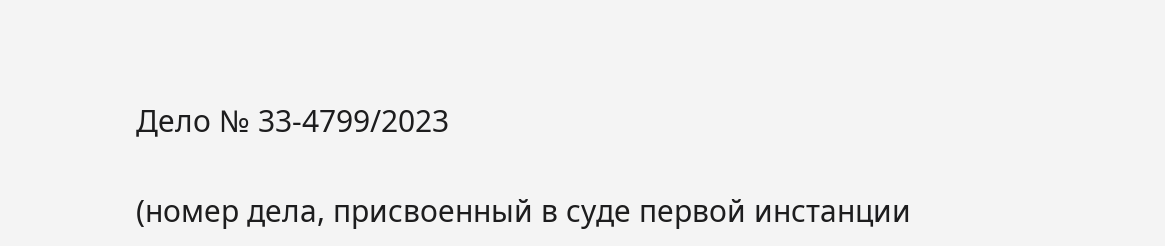Дело № 33-4799/2023

(номер дела, присвоенный в суде первой инстанции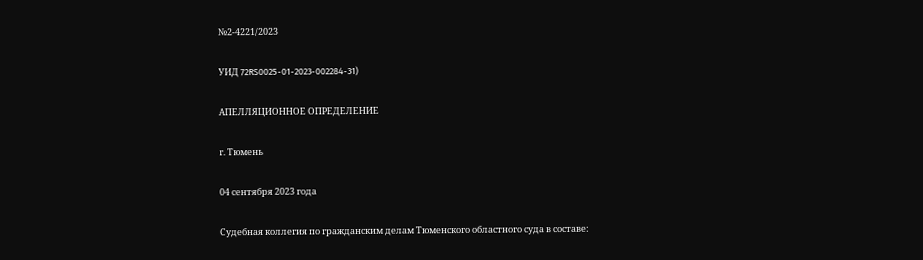№2-4221/2023

УИД 72RS0025-01-2023-002284-31)

АПЕЛЛЯЦИОННОЕ ОПРЕДЕЛЕНИЕ

г. Тюмень

04 сентября 2023 года

Судебная коллегия по гражданским делам Тюменского областного суда в составе: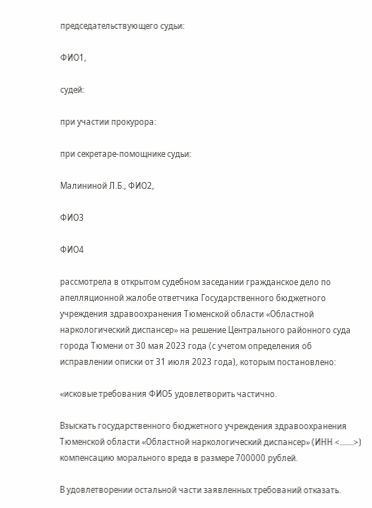председательствующего судьи:

ФИО1,

судей:

при участии прокурора:

при секретаре-помощнике судьи:

Малининой Л.Б., ФИО2,

ФИО3

ФИО4

рассмотрела в открытом судебном заседании гражданское дело по апелляционной жалобе ответчика Государственного бюджетного учреждения здравоохранения Тюменской области «Областной наркологический диспансер» на решение Центрального районного суда города Тюмени от 30 мая 2023 года (с учетом определения об исправлении описки от 31 июля 2023 года), которым постановлено:

«исковые требования ФИО5 удовлетворить частично.

Взыскать государственного бюджетного учреждения здравоохранения Тюменской области «Областной наркологический диспансер» (ИНН <.......>) компенсацию морального вреда в размере 700000 рублей.

В удовлетворении остальной части заявленных требований отказать.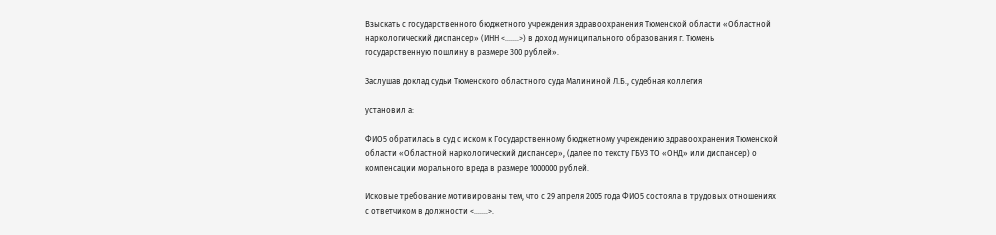Взыскать с государственного бюджетного учреждения здравоохранения Тюменской области «Областной наркологический диспансер» (ИНН <.......>) в доход муниципального образования г. Тюмень государственную пошлину в размере 300 рублей».

Заслушав доклад судьи Тюменского областного суда Малининой Л.Б., судебная коллегия

установил а:

ФИО5 обратилась в суд с иском к Государственному бюджетному учреждению здравоохранения Тюменской области «Областной наркологический диспансер», (далее по тексту ГБУЗ ТО «ОНД» или диспансер) о компенсации морального вреда в размере 1000000 рублей.

Исковые требование мотивированы тем, что с 29 апреля 2005 года ФИО5 состояла в трудовых отношениях с ответчиком в должности <.......>.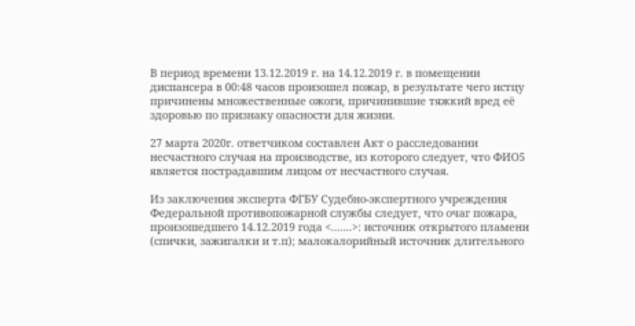В период времени 13.12.2019 г. на 14.12.2019 г. в помещении диспансера в 00:48 часов произошел пожар, в результате чего истцу причинены множественные ожоги, причинившие тяжкий вред её здоровью по признаку опасности для жизни.

27 марта 2020г. ответчиком составлен Акт о расследовании несчастного случая на производстве, из которого следует, что ФИО5 является пострадавшим лицом от несчастного случая.

Из заключения эксперта ФГБУ Судебно-экспертного учреждения Федеральной противопожарной службы следует, что очаг пожара, произошедшего 14.12.2019 года <.......>: источник открытого пламени (спички, зажигалки и т.п); малокалорийный источник длительного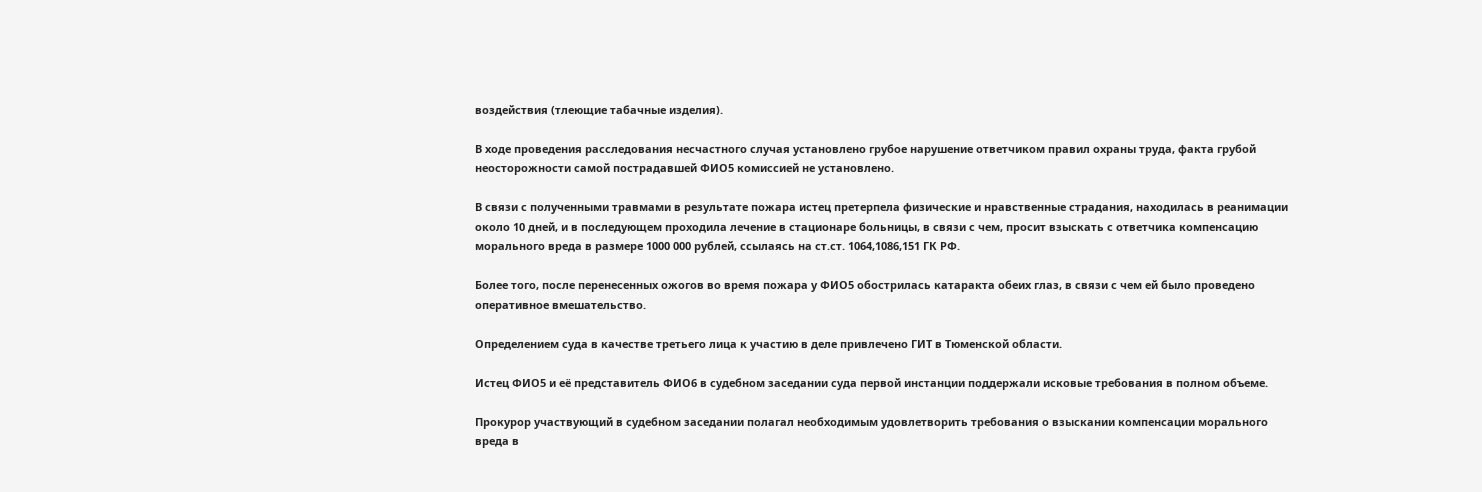воздействия (тлеющие табачные изделия).

В ходе проведения расследования несчастного случая установлено грубое нарушение ответчиком правил охраны труда, факта грубой неосторожности самой пострадавшей ФИО5 комиссией не установлено.

В связи с полученными травмами в результате пожара истец претерпела физические и нравственные страдания, находилась в реанимации около 10 дней, и в последующем проходила лечение в стационаре больницы, в связи с чем, просит взыскать с ответчика компенсацию морального вреда в размере 1000 000 рублей, ссылаясь на ст.ст. 1064,1086,151 ГК РФ.

Более того, после перенесенных ожогов во время пожара у ФИО5 обострилась катаракта обеих глаз, в связи с чем ей было проведено оперативное вмешательство.

Определением суда в качестве третьего лица к участию в деле привлечено ГИТ в Тюменской области.

Истец ФИО5 и её представитель ФИО6 в судебном заседании суда первой инстанции поддержали исковые требования в полном объеме.

Прокурор участвующий в судебном заседании полагал необходимым удовлетворить требования о взыскании компенсации морального вреда в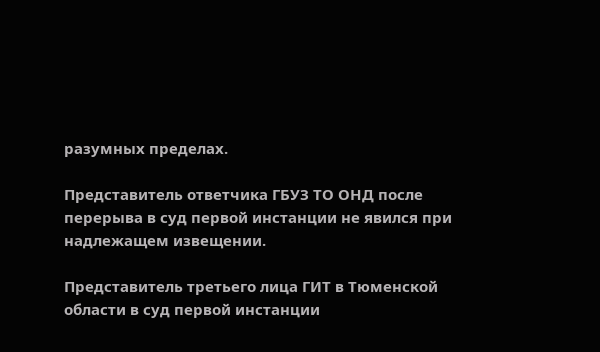разумных пределах.

Представитель ответчика ГБУЗ ТО ОНД после перерыва в суд первой инстанции не явился при надлежащем извещении.

Представитель третьего лица ГИТ в Тюменской области в суд первой инстанции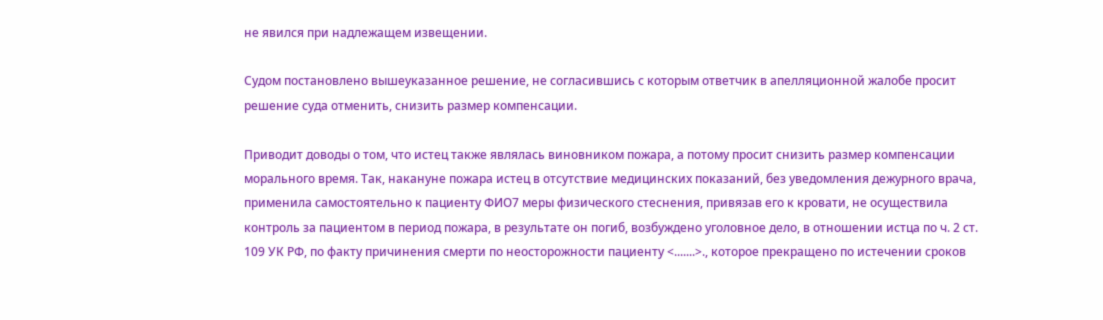не явился при надлежащем извещении.

Судом постановлено вышеуказанное решение, не согласившись с которым ответчик в апелляционной жалобе просит решение суда отменить, снизить размер компенсации.

Приводит доводы о том, что истец также являлась виновником пожара, а потому просит снизить размер компенсации морального время. Так, накануне пожара истец в отсутствие медицинских показаний, без уведомления дежурного врача, применила самостоятельно к пациенту ФИО7 меры физического стеснения, привязав его к кровати, не осуществила контроль за пациентом в период пожара, в результате он погиб, возбуждено уголовное дело, в отношении истца по ч. 2 ст. 109 УК РФ, по факту причинения смерти по неосторожности пациенту <.......>., которое прекращено по истечении сроков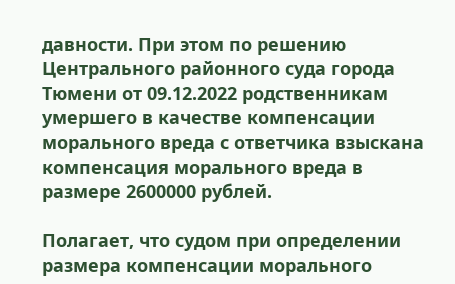давности. При этом по решению Центрального районного суда города Тюмени от 09.12.2022 родственникам умершего в качестве компенсации морального вреда с ответчика взыскана компенсация морального вреда в размере 2600000 рублей.

Полагает, что судом при определении размера компенсации морального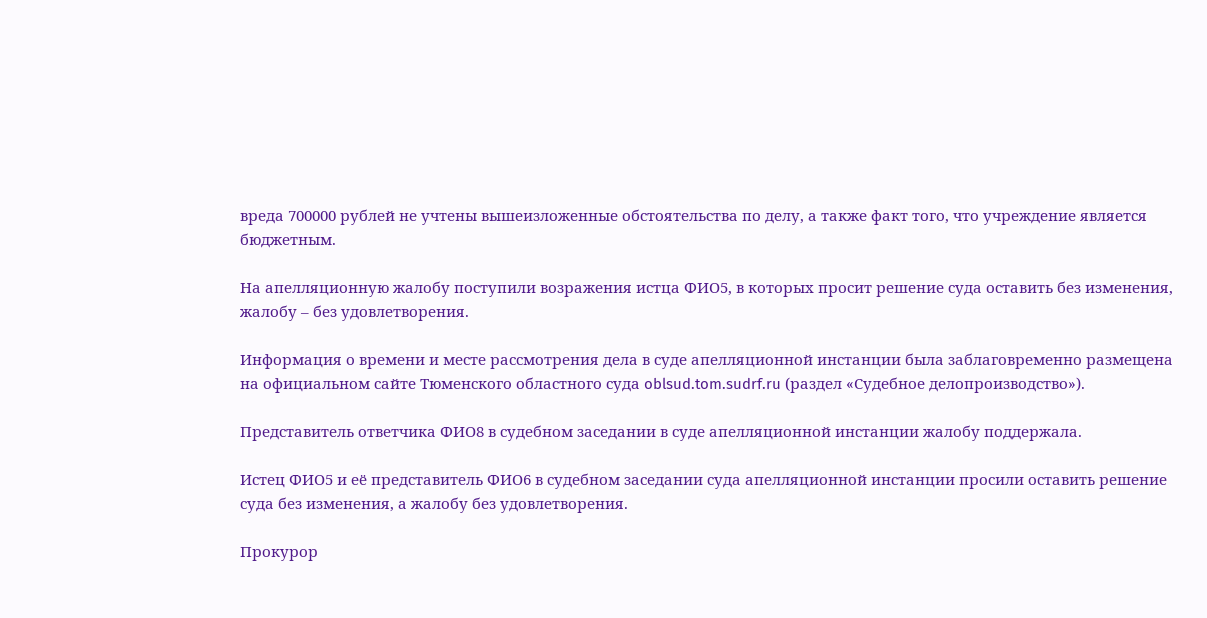вреда 700000 рублей не учтены вышеизложенные обстоятельства по делу, а также факт того, что учреждение является бюджетным.

На апелляционную жалобу поступили возражения истца ФИО5, в которых просит решение суда оставить без изменения, жалобу – без удовлетворения.

Информация о времени и месте рассмотрения дела в суде апелляционной инстанции была заблаговременно размещена на официальном сайте Тюменского областного суда oblsud.tom.sudrf.ru (раздел «Судебное делопроизводство»).

Представитель ответчика ФИО8 в судебном заседании в суде апелляционной инстанции жалобу поддержала.

Истец ФИО5 и её представитель ФИО6 в судебном заседании суда апелляционной инстанции просили оставить решение суда без изменения, а жалобу без удовлетворения.

Прокурор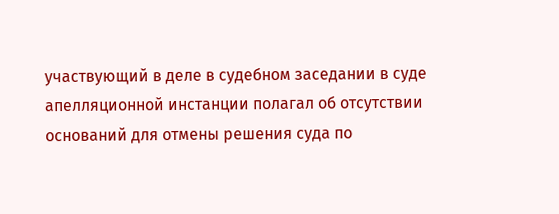участвующий в деле в судебном заседании в суде апелляционной инстанции полагал об отсутствии оснований для отмены решения суда по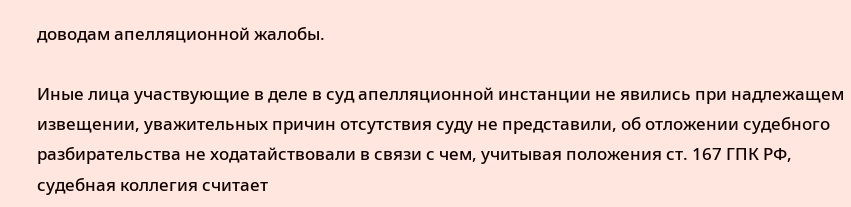доводам апелляционной жалобы.

Иные лица участвующие в деле в суд апелляционной инстанции не явились при надлежащем извещении, уважительных причин отсутствия суду не представили, об отложении судебного разбирательства не ходатайствовали в связи с чем, учитывая положения ст. 167 ГПК РФ, судебная коллегия считает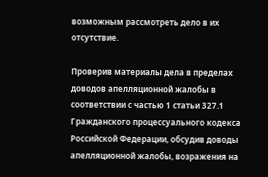возможным рассмотреть дело в их отсутствие.

Проверив материалы дела в пределах доводов апелляционной жалобы в соответствии с частью 1 статьи 327.1 Гражданского процессуального кодекса Российской Федерации, обсудив доводы апелляционной жалобы, возражения на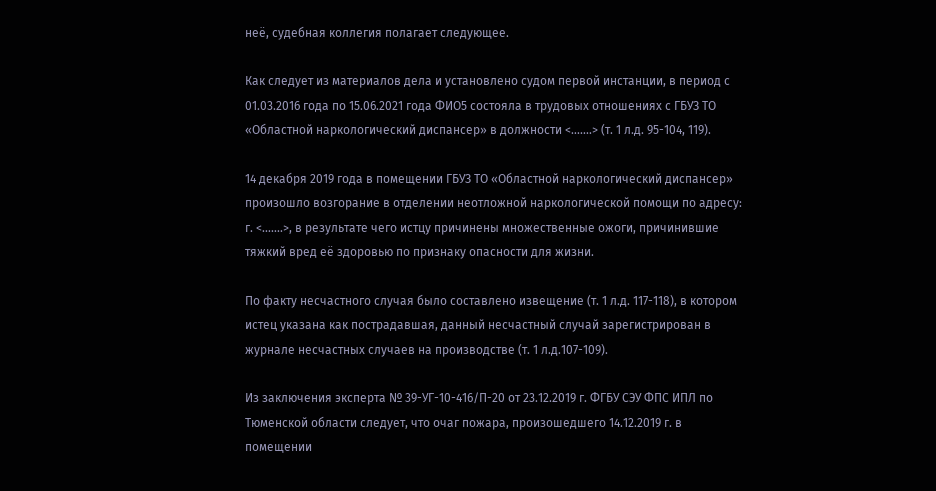неё, судебная коллегия полагает следующее.

Как следует из материалов дела и установлено судом первой инстанции, в период с 01.03.2016 года по 15.06.2021 года ФИО5 состояла в трудовых отношениях с ГБУЗ ТО «Областной наркологический диспансер» в должности <.......> (т. 1 л.д. 95-104, 119).

14 декабря 2019 года в помещении ГБУЗ ТО «Областной наркологический диспансер» произошло возгорание в отделении неотложной наркологической помощи по адресу: г. <.......>, в результате чего истцу причинены множественные ожоги, причинившие тяжкий вред её здоровью по признаку опасности для жизни.

По факту несчастного случая было составлено извещение (т. 1 л.д. 117-118), в котором истец указана как пострадавшая, данный несчастный случай зарегистрирован в журнале несчастных случаев на производстве (т. 1 л.д.107-109).

Из заключения эксперта № 39-УГ-10-416/П-20 от 23.12.2019 г. ФГБУ СЭУ ФПС ИПЛ по Тюменской области следует, что очаг пожара, произошедшего 14.12.2019 г. в помещении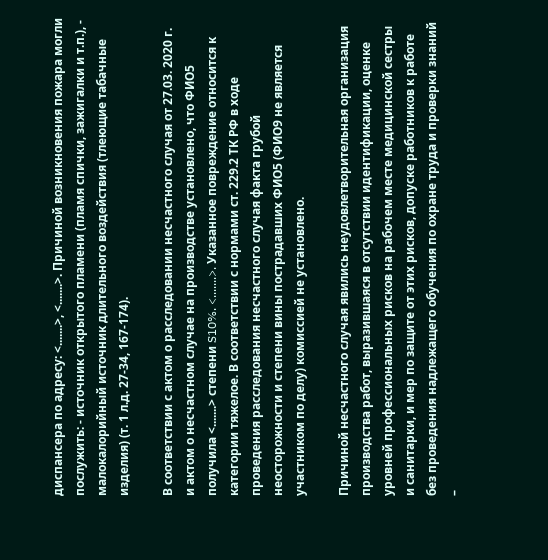диспансера по адресу: <.......>, <.......>. Причиной возникновения пожара могли послужить: - источник открытого пламени (пламя спички, зажигалки и т.п.), - малокалорийный источник длительного воздействия (тлеющие табачные изделия) (т. 1 л.д. 27-34, 167-174).

В соответствии с актом о расследовании несчастного случая от 27.03. 2020 г. и актом о несчастном случае на производстве установлено, что ФИО5 получила <.......> степени S10%. <.......>. Указанное повреждение относится к категории тяжелое. В соответствии с нормами ст. 229.2 ТК РФ в ходе проведения расследования несчастного случая факта грубой неосторожности и степени вины пострадавших ФИО5 (ФИО9 не является участником по делу) комиссией не установлено.

Причиной несчастного случая явились неудовлетворительная организация производства работ, выразившаяся в отсутствии идентификации, оценке уровней профессиональных рисков на рабочем месте медицинской сестры и санитарки, и мер по защите от этих рисков, допуске работников к работе без проведения надлежащего обучения по охране труда и проверки знаний –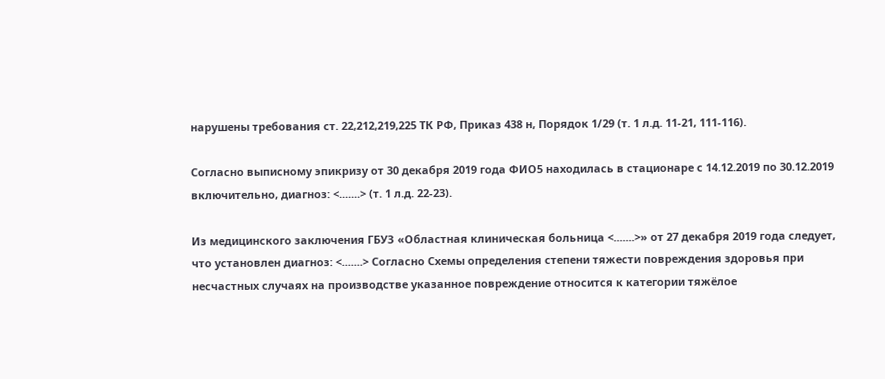нарушены требования ст. 22,212,219,225 ТК РФ, Приказ 438 н, Порядок 1/29 (т. 1 л.д. 11-21, 111-116).

Согласно выписному эпикризу от 30 декабря 2019 года ФИО5 находилась в стационаре с 14.12.2019 по 30.12.2019 включительно, диагноз: <.......> (т. 1 л.д. 22-23).

Из медицинского заключения ГБУЗ «Областная клиническая больница <.......>» от 27 декабря 2019 года следует, что установлен диагноз: <.......> Согласно Схемы определения степени тяжести повреждения здоровья при несчастных случаях на производстве указанное повреждение относится к категории тяжёлое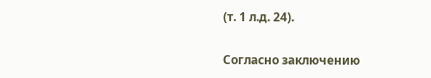(т. 1 л.д. 24).

Согласно заключению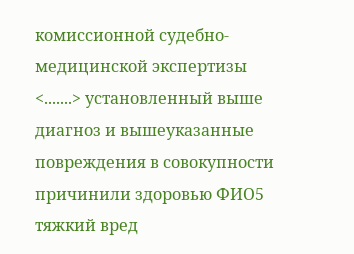комиссионной судебно-медицинской экспертизы <.......> установленный выше диагноз и вышеуказанные повреждения в совокупности причинили здоровью ФИО5 тяжкий вред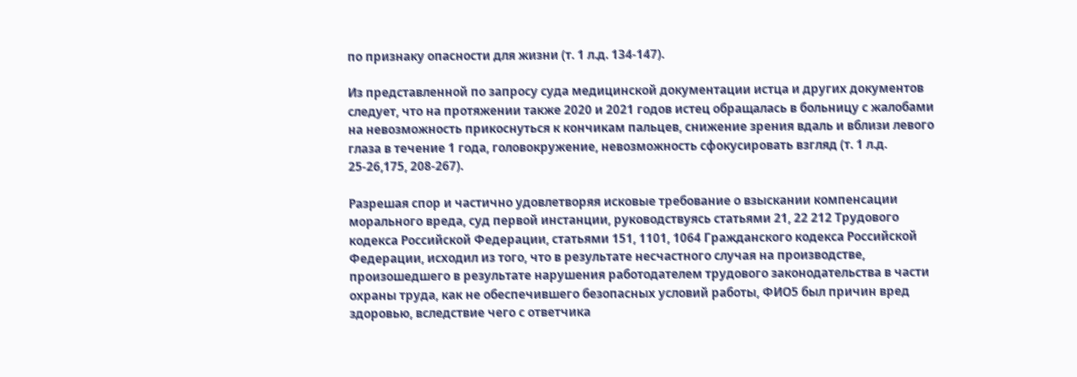по признаку опасности для жизни (т. 1 л.д. 134-147).

Из представленной по запросу суда медицинской документации истца и других документов следует, что на протяжении также 2020 и 2021 годов истец обращалась в больницу с жалобами на невозможность прикоснуться к кончикам пальцев, снижение зрения вдаль и вблизи левого глаза в течение 1 года, головокружение, невозможность сфокусировать взгляд (т. 1 л.д. 25-26,175, 208-267).

Разрешая спор и частично удовлетворяя исковые требование о взыскании компенсации морального вреда, суд первой инстанции, руководствуясь статьями 21, 22 212 Трудового кодекса Российской Федерации, статьями 151, 1101, 1064 Гражданского кодекса Российской Федерации, исходил из того, что в результате несчастного случая на производстве, произошедшего в результате нарушения работодателем трудового законодательства в части охраны труда, как не обеспечившего безопасных условий работы, ФИО5 был причин вред здоровью, вследствие чего с ответчика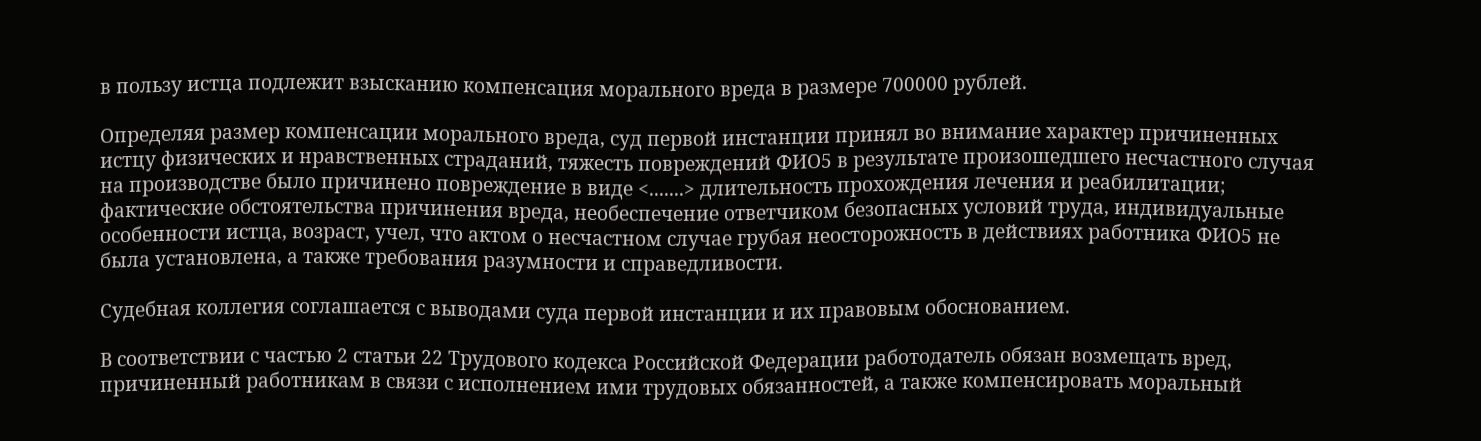в пользу истца подлежит взысканию компенсация морального вреда в размере 700000 рублей.

Определяя размер компенсации морального вреда, суд первой инстанции принял во внимание характер причиненных истцу физических и нравственных страданий, тяжесть повреждений ФИО5 в результате произошедшего несчастного случая на производстве было причинено повреждение в виде <.......> длительность прохождения лечения и реабилитации; фактические обстоятельства причинения вреда, необеспечение ответчиком безопасных условий труда, индивидуальные особенности истца, возраст, учел, что актом о несчастном случае грубая неосторожность в действиях работника ФИО5 не была установлена, а также требования разумности и справедливости.

Судебная коллегия соглашается с выводами суда первой инстанции и их правовым обоснованием.

В соответствии с частью 2 статьи 22 Трудового кодекса Российской Федерации работодатель обязан возмещать вред, причиненный работникам в связи с исполнением ими трудовых обязанностей, а также компенсировать моральный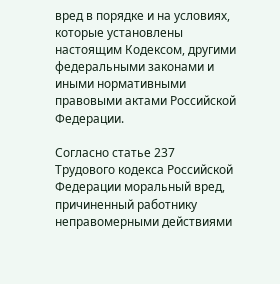вред в порядке и на условиях, которые установлены настоящим Кодексом, другими федеральными законами и иными нормативными правовыми актами Российской Федерации.

Согласно статье 237 Трудового кодекса Российской Федерации моральный вред, причиненный работнику неправомерными действиями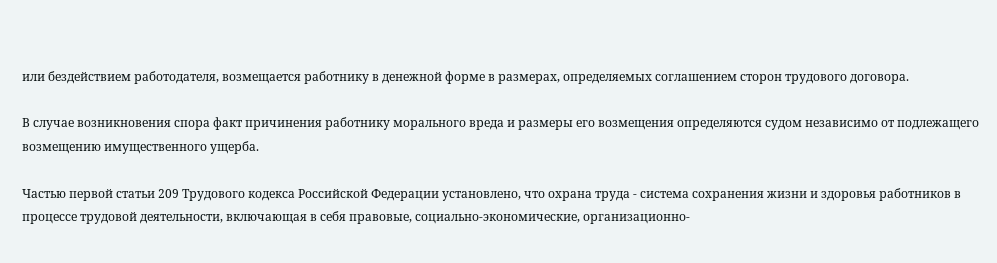или бездействием работодателя, возмещается работнику в денежной форме в размерах, определяемых соглашением сторон трудового договора.

В случае возникновения спора факт причинения работнику морального вреда и размеры его возмещения определяются судом независимо от подлежащего возмещению имущественного ущерба.

Частью первой статьи 209 Трудового кодекса Российской Федерации установлено, что охрана труда - система сохранения жизни и здоровья работников в процессе трудовой деятельности, включающая в себя правовые, социально-экономические, организационно-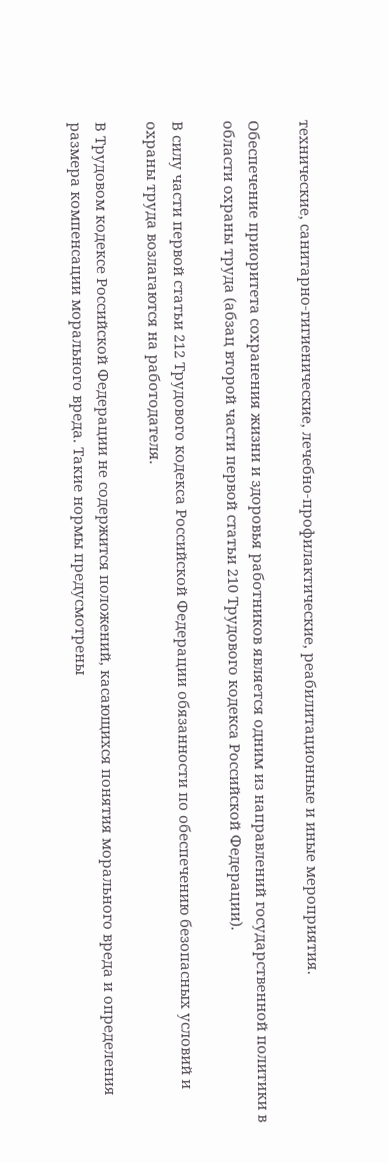технические, санитарно-гигиенические, лечебно-профилактические, реабилитационные и иные мероприятия.

Обеспечение приоритета сохранения жизни и здоровья работников является одним из направлений государственной политики в области охраны труда (абзац второй части первой статьи 210 Трудового кодекса Российской Федерации).

В силу части первой статьи 212 Трудового кодекса Российской Федерации обязанности по обеспечению безопасных условий и охраны труда возлагаются на работодателя.

В Трудовом кодексе Российской Федерации не содержится положений, касающихся понятия морального вреда и определения размера компенсации морального вреда. Такие нормы предусмотрены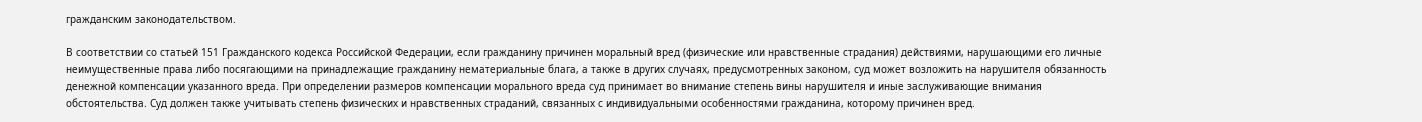гражданским законодательством.

В соответствии со статьей 151 Гражданского кодекса Российской Федерации, если гражданину причинен моральный вред (физические или нравственные страдания) действиями, нарушающими его личные неимущественные права либо посягающими на принадлежащие гражданину нематериальные блага, а также в других случаях, предусмотренных законом, суд может возложить на нарушителя обязанность денежной компенсации указанного вреда. При определении размеров компенсации морального вреда суд принимает во внимание степень вины нарушителя и иные заслуживающие внимания обстоятельства. Суд должен также учитывать степень физических и нравственных страданий, связанных с индивидуальными особенностями гражданина, которому причинен вред.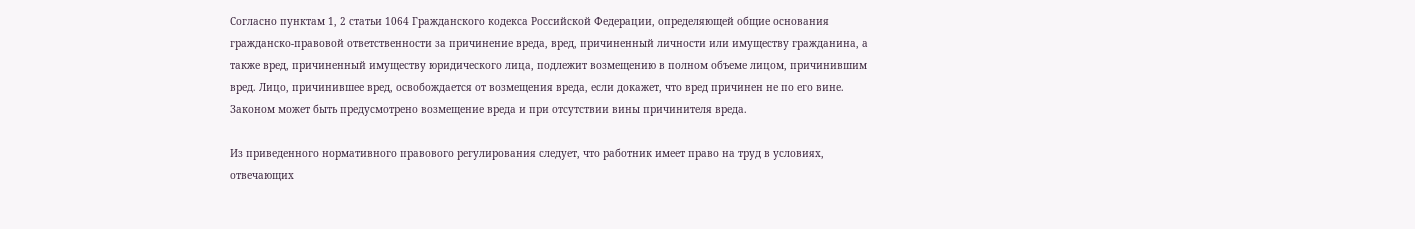Согласно пунктам 1, 2 статьи 1064 Гражданского кодекса Российской Федерации, определяющей общие основания гражданско-правовой ответственности за причинение вреда, вред, причиненный личности или имуществу гражданина, а также вред, причиненный имуществу юридического лица, подлежит возмещению в полном объеме лицом, причинившим вред. Лицо, причинившее вред, освобождается от возмещения вреда, если докажет, что вред причинен не по его вине. Законом может быть предусмотрено возмещение вреда и при отсутствии вины причинителя вреда.

Из приведенного нормативного правового регулирования следует, что работник имеет право на труд в условиях, отвечающих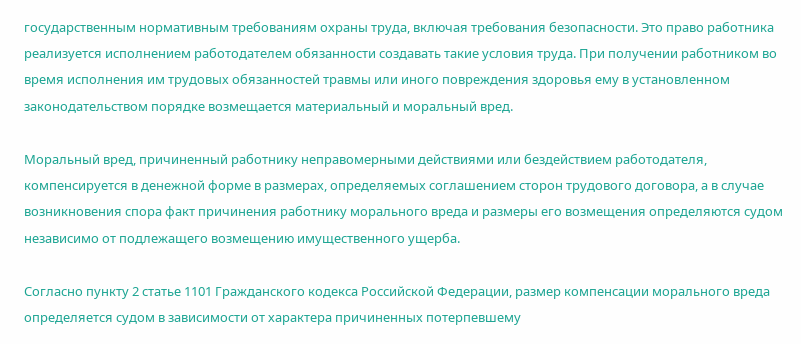государственным нормативным требованиям охраны труда, включая требования безопасности. Это право работника реализуется исполнением работодателем обязанности создавать такие условия труда. При получении работником во время исполнения им трудовых обязанностей травмы или иного повреждения здоровья ему в установленном законодательством порядке возмещается материальный и моральный вред.

Моральный вред, причиненный работнику неправомерными действиями или бездействием работодателя, компенсируется в денежной форме в размерах, определяемых соглашением сторон трудового договора, а в случае возникновения спора факт причинения работнику морального вреда и размеры его возмещения определяются судом независимо от подлежащего возмещению имущественного ущерба.

Согласно пункту 2 статье 1101 Гражданского кодекса Российской Федерации, размер компенсации морального вреда определяется судом в зависимости от характера причиненных потерпевшему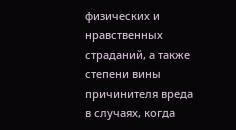физических и нравственных страданий, а также степени вины причинителя вреда в случаях, когда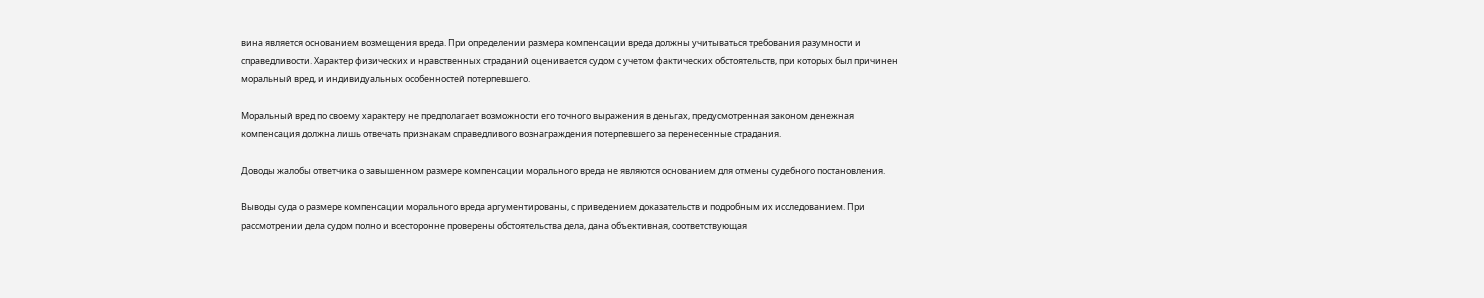вина является основанием возмещения вреда. При определении размера компенсации вреда должны учитываться требования разумности и справедливости. Характер физических и нравственных страданий оценивается судом с учетом фактических обстоятельств, при которых был причинен моральный вред, и индивидуальных особенностей потерпевшего.

Моральный вред по своему характеру не предполагает возможности его точного выражения в деньгах, предусмотренная законом денежная компенсация должна лишь отвечать признакам справедливого вознаграждения потерпевшего за перенесенные страдания.

Доводы жалобы ответчика о завышенном размере компенсации морального вреда не являются основанием для отмены судебного постановления.

Выводы суда о размере компенсации морального вреда аргументированы, с приведением доказательств и подробным их исследованием. При рассмотрении дела судом полно и всесторонне проверены обстоятельства дела, дана объективная, соответствующая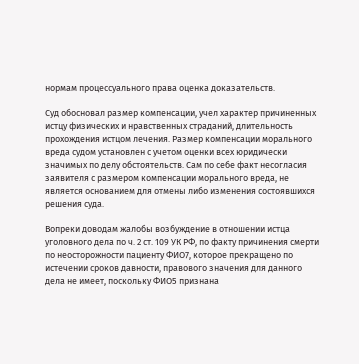нормам процессуального права оценка доказательств.

Суд обосновал размер компенсации, учел характер причиненных истцу физических и нравственных страданий, длительность прохождения истцом лечения. Размер компенсации морального вреда судом установлен с учетом оценки всех юридически значимых по делу обстоятельств. Сам по себе факт несогласия заявителя с размером компенсации морального вреда, не является основанием для отмены либо изменения состоявшихся решения суда.

Вопреки доводам жалобы возбуждение в отношении истца уголовного дела по ч. 2 ст. 109 УК РФ, по факту причинения смерти по неосторожности пациенту ФИО7, которое прекращено по истечении сроков давности, правового значения для данного дела не имеет, поскольку ФИО5 признана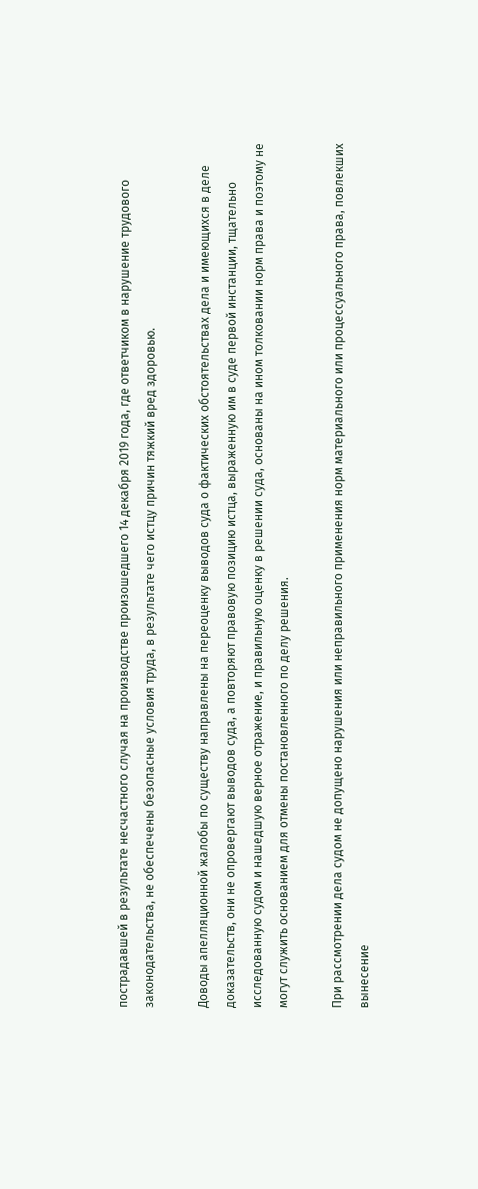пострадавшей в результате несчастного случая на производстве произошедшего 14 декабря 2019 года, где ответчиком в нарушение трудового законодательства, не обеспечены безопасные условия труда, в результате чего истцу причин тяжкий вред здоровью.

Доводы апелляционной жалобы по существу направлены на переоценку выводов суда о фактических обстоятельствах дела и имеющихся в деле доказательств, они не опровергают выводов суда, а повторяют правовую позицию истца, выраженную им в суде первой инстанции, тщательно исследованную судом и нашедшую верное отражение, и правильную оценку в решении суда, основаны на ином толковании норм права и поэтому не могут служить основанием для отмены постановленного по делу решения.

При рассмотрении дела судом не допущено нарушения или неправильного применения норм материального или процессуального права, повлекших вынесение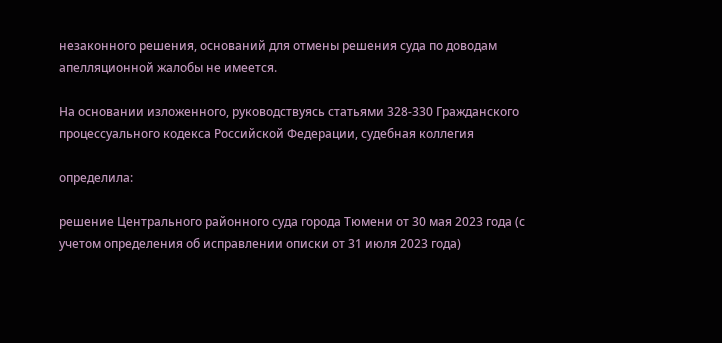незаконного решения, оснований для отмены решения суда по доводам апелляционной жалобы не имеется.

На основании изложенного, руководствуясь статьями 328-330 Гражданского процессуального кодекса Российской Федерации, судебная коллегия

определила:

решение Центрального районного суда города Тюмени от 30 мая 2023 года (с учетом определения об исправлении описки от 31 июля 2023 года)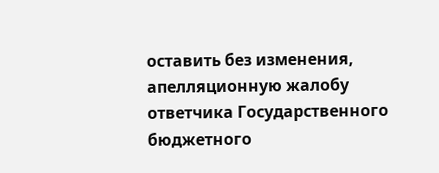оставить без изменения, апелляционную жалобу ответчика Государственного бюджетного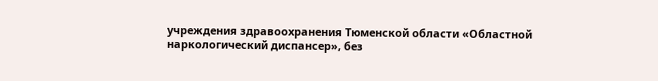учреждения здравоохранения Тюменской области «Областной наркологический диспансер», без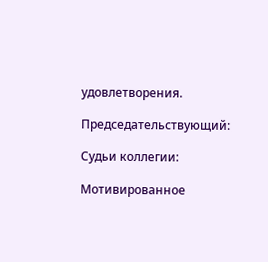удовлетворения.

Председательствующий:

Судьи коллегии:

Мотивированное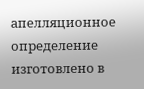апелляционное определение изготовлено в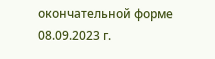окончательной форме 08.09.2023 г.